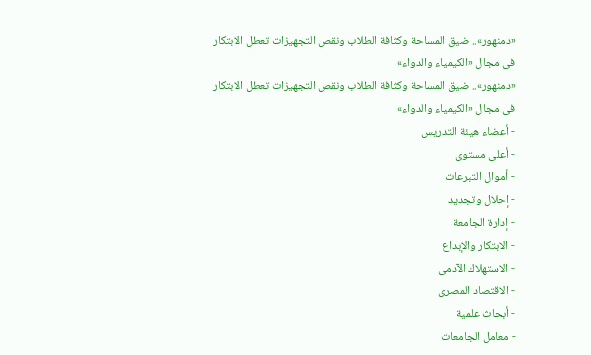«دمنهور».. ضيق المساحة وكثافة الطلاب ونقص التجهيزات تعطل الابتكار فى مجال «الكيمياء والدواء»
«دمنهور».. ضيق المساحة وكثافة الطلاب ونقص التجهيزات تعطل الابتكار فى مجال «الكيمياء والدواء»
- أعضاء هيئة التدريس
- أعلى مستوى
- أموال التبرعات
- إحلال وتجديد
- إدارة الجامعة
- الابتكار والإبداع
- الاستهلاك الآدمى
- الاقتصاد المصرى
- أبحاث علمية
- معامل الجامعات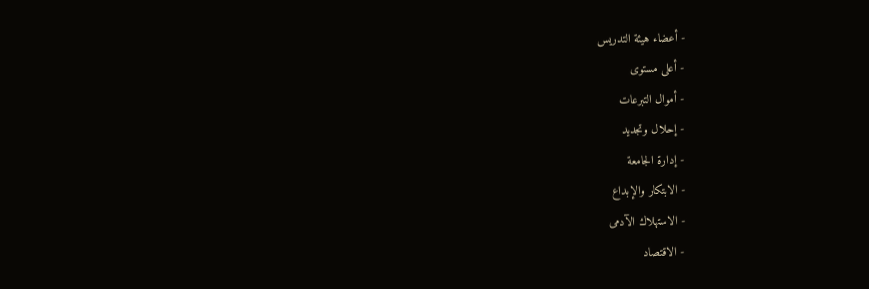- أعضاء هيئة التدريس
- أعلى مستوى
- أموال التبرعات
- إحلال وتجديد
- إدارة الجامعة
- الابتكار والإبداع
- الاستهلاك الآدمى
- الاقتصاد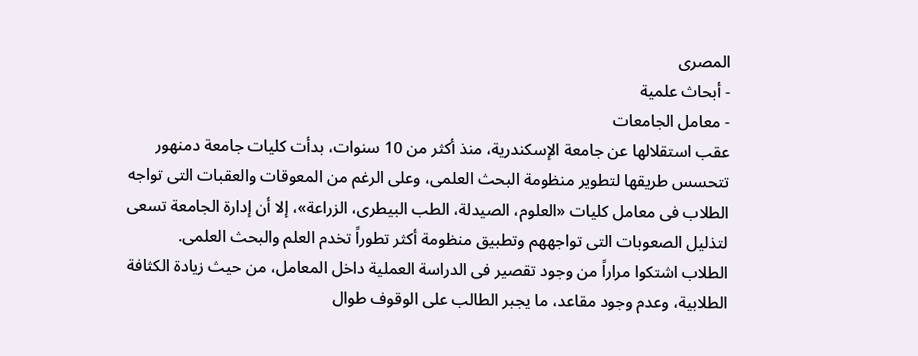المصرى
- أبحاث علمية
- معامل الجامعات
عقب استقلالها عن جامعة الإسكندرية، منذ أكثر من 10 سنوات، بدأت كليات جامعة دمنهور تتحسس طريقها لتطوير منظومة البحث العلمى، وعلى الرغم من المعوقات والعقبات التى تواجه الطلاب فى معامل كليات «العلوم، الصيدلة، الطب البيطرى، الزراعة»، إلا أن إدارة الجامعة تسعى لتذليل الصعوبات التى تواجههم وتطبيق منظومة أكثر تطوراً تخدم العلم والبحث العلمى.
الطلاب اشتكوا مراراً من وجود تقصير فى الدراسة العملية داخل المعامل، من حيث زيادة الكثافة الطلابية، وعدم وجود مقاعد، ما يجبر الطالب على الوقوف طوال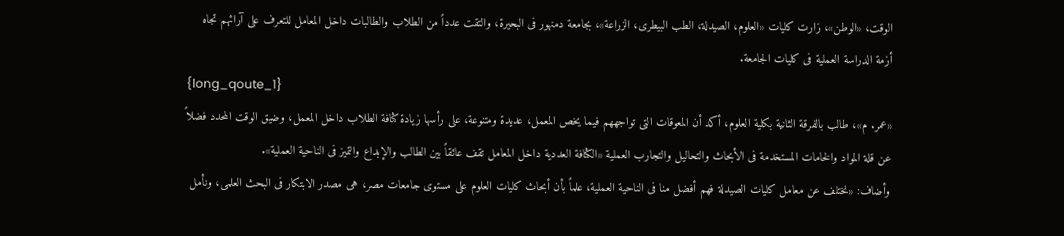الوقت، «الوطن»، زارت كليات «العلوم، الصيدلة، الطب البيطرى، الزراعة»، بجامعة دمنهور فى البحيرة، والتقت عدداً من الطلاب والطالبات داخل المعامل للتعرف على آرائهم تجاه أزمة الدراسة العملية فى كليات الجامعة.
{long_qoute_1}
«عمر. م»، طالب بالفرقة الثانية بكلية العلوم، أكد أن المعوقات التى تواجههم فيما يخص المعمل، عديدة ومتنوعة، على رأسها زيادة كثافة الطلاب داخل المعمل، وضيق الوقت المحدد فضلاً عن قلة المواد والخامات المستخدمة فى الأبحاث والتحاليل والتجارب العملية «الكثافة العددية داخل المعامل تقف عائقاً بين الطالب والإبداع والتميز فى الناحية العملية».
وأضاف: «نختلف عن معامل كليات الصيدلة فهم أفضل منا فى الناحية العملية، علماً بأن أبحاث كليات العلوم على مستوى جامعات مصر، هى مصدر الابتكار فى البحث العلمى، ونأمل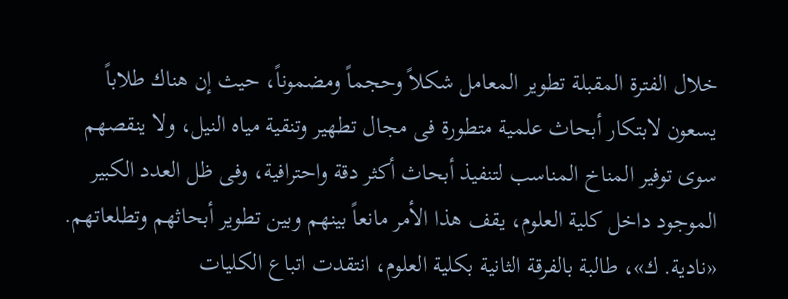خلال الفترة المقبلة تطوير المعامل شكلاً وحجماً ومضموناً، حيث إن هناك طلاباً يسعون لابتكار أبحاث علمية متطورة فى مجال تطهير وتنقية مياه النيل، ولا ينقصهم سوى توفير المناخ المناسب لتنفيذ أبحاث أكثر دقة واحترافية، وفى ظل العدد الكبير الموجود داخل كلية العلوم، يقف هذا الأمر مانعاً بينهم وبين تطوير أبحاثهم وتطلعاتهم.
«نادية. ك»، طالبة بالفرقة الثانية بكلية العلوم، انتقدت اتباع الكليات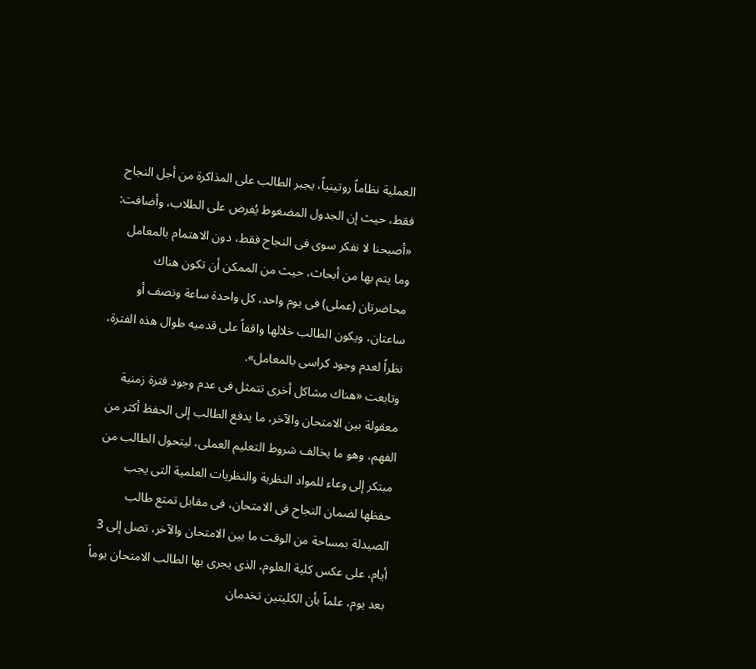العملية نظاماً روتينياً، يجبر الطالب على المذاكرة من أجل النجاح فقط، حيث إن الجدول المضغوط يُفرض على الطلاب، وأضافت: «أصبحنا لا نفكر سوى فى النجاح فقط، دون الاهتمام بالمعامل وما يتم بها من أبحاث، حيث من الممكن أن تكون هناك محاضرتان (عملى) فى يوم واحد، كل واحدة ساعة ونصف أو ساعتان، ويكون الطالب خلالها واقفاً على قدميه طوال هذه الفترة، نظراً لعدم وجود كراسى بالمعامل».
وتابعت «هناك مشاكل أخرى تتمثل فى عدم وجود فترة زمنية معقولة بين الامتحان والآخر، ما يدفع الطالب إلى الحفظ أكثر من الفهم، وهو ما يخالف شروط التعليم العملى، ليتحول الطالب من مبتكر إلى وعاء للمواد النظرية والنظريات العلمية التى يجب حفظها لضمان النجاح فى الامتحان، فى مقابل تمتع طالب الصيدلة بمساحة من الوقت ما بين الامتحان والآخر، تصل إلى 3 أيام، على عكس كلية العلوم، الذى يجرى بها الطالب الامتحان يوماً بعد يوم، علماً بأن الكليتين تخدمان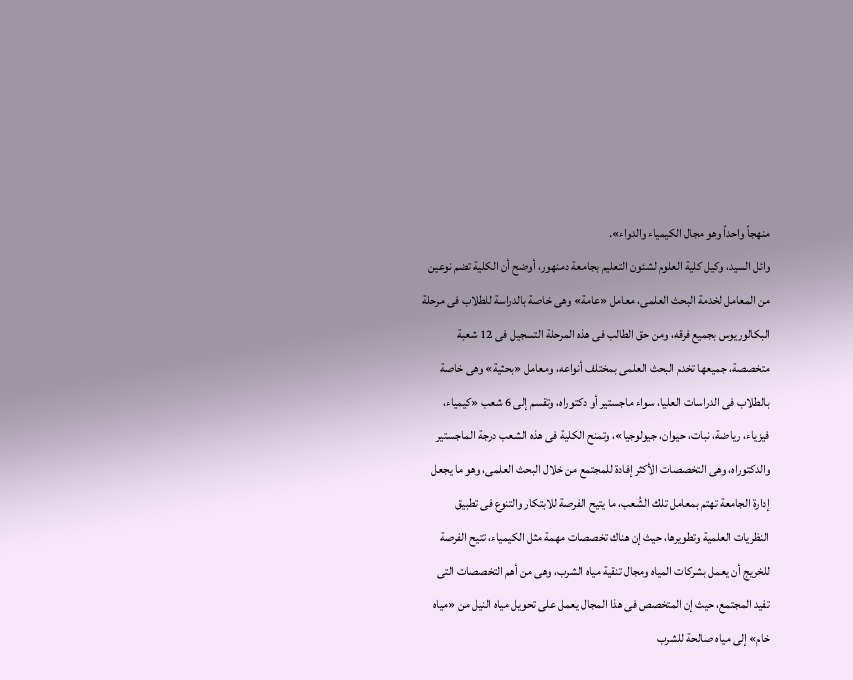منهجاً واحداً وهو مجال الكيمياء والدواء».
وائل السيد، وكيل كلية العلوم لشئون التعليم بجامعة دمنهور، أوضح أن الكلية تضم نوعين من المعامل لخدمة البحث العلمى، معامل «عامة» وهى خاصة بالدراسة للطلاب فى مرحلة البكالوريوس بجميع فرقه، ومن حق الطالب فى هذه المرحلة التسجيل فى 12 شعبة متخصصة، جميعها تخدم البحث العلمى بمختلف أنواعه، ومعامل «بحثية» وهى خاصة بالطلاب فى الدراسات العليا، سواء ماجستير أو دكتوراه، وتقسم إلى 6 شعب «كيمياء، فيزياء، رياضة، نبات، حيوان، جيولوجيا»، وتمنح الكلية فى هذه الشعب درجة الماجستير والدكتوراه، وهى التخصصات الأكثر إفادة للمجتمع من خلال البحث العلمى، وهو ما يجعل إدارة الجامعة تهتم بمعامل تلك الشُعب، ما يتيح الفرصة للابتكار والتنوع فى تطبيق النظريات العلمية وتطويرها، حيث إن هناك تخصصات مهمة مثل الكيمياء، تتيح الفرصة للخريج أن يعمل بشركات المياه ومجال تنقية مياه الشرب، وهى من أهم التخصصات التى تفيد المجتمع، حيث إن المتخصص فى هذا المجال يعمل على تحويل مياه النيل من «مياه خام» إلى مياه صالحة للشرب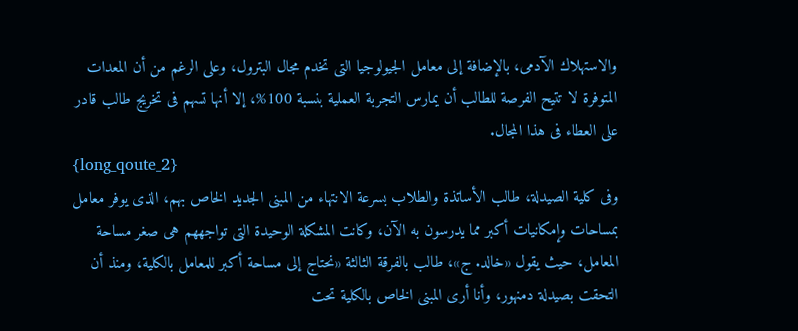والاستهلاك الآدمى، بالإضافة إلى معامل الجيولوجيا التى تخدم مجال البترول، وعلى الرغم من أن المعدات المتوفرة لا تتيح الفرصة للطالب أن يمارس التجربة العملية بنسبة 100%، إلا أنها تسهم فى تخريج طالب قادر على العطاء فى هذا المجال.
{long_qoute_2}
وفى كلية الصيدلة، طالب الأساتذة والطلاب بسرعة الانتهاء من المبنى الجديد الخاص بهم، الذى يوفر معامل بمساحات وإمكانيات أكبر مما يدرسون به الآن، وكانت المشكلة الوحيدة التى تواجههم هى صغر مساحة المعامل، حيث يقول «خالد. ج»، طالب بالفرقة الثالثة «نحتاج إلى مساحة أكبر للمعامل بالكلية، ومنذ أن التحقت بصيدلة دمنهور، وأنا أرى المبنى الخاص بالكلية تحت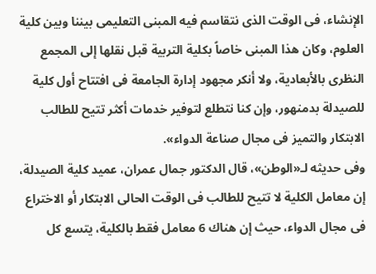الإنشاء، فى الوقت الذى نتقاسم فيه المبنى التعليمى بيننا وبين كلية العلوم، وكان هذا المبنى خاصاً بكلية التربية قبل نقلها إلى المجمع النظرى بالأبعادية، ولا أنكر مجهود إدارة الجامعة فى افتتاح أول كلية للصيدلة بدمنهور، وإن كنا نتطلع لتوفير خدمات أكثر تتيح للطالب الابتكار والتميز فى مجال صناعة الدواء».
وفى حديثه لـ«الوطن»، قال الدكتور جمال عمران، عميد كلية الصيدلة، إن معامل الكلية لا تتيح للطالب فى الوقت الحالى الابتكار أو الاختراع فى مجال الدواء، حيث إن هناك 6 معامل فقط بالكلية، يتسع كل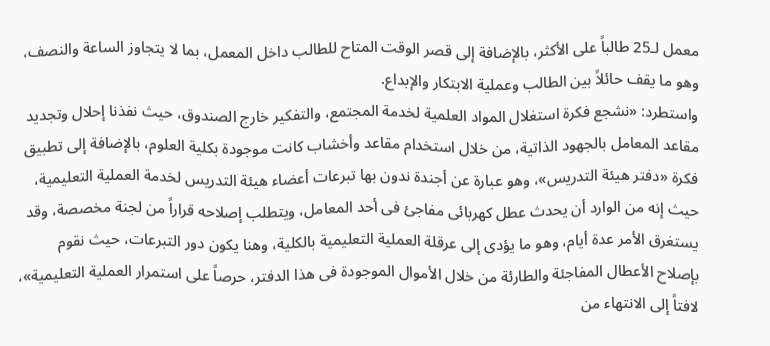معمل لـ25 طالباً على الأكثر، بالإضافة إلى قصر الوقت المتاح للطالب داخل المعمل، بما لا يتجاوز الساعة والنصف، وهو ما يقف حائلاً بين الطالب وعملية الابتكار والإبداع.
واستطرد: «نشجع فكرة استغلال المواد العلمية لخدمة المجتمع، والتفكير خارج الصندوق، حيث نفذنا إحلال وتجديد مقاعد المعامل بالجهود الذاتية، من خلال استخدام مقاعد وأخشاب كانت موجودة بكلية العلوم، بالإضافة إلى تطبيق فكرة «دفتر هيئة التدريس»، وهو عبارة عن أجندة ندون بها تبرعات أعضاء هيئة التدريس لخدمة العملية التعليمية، حيث إنه من الوارد أن يحدث عطل كهربائى مفاجئ فى أحد المعامل، ويتطلب إصلاحه قراراً من لجنة مخصصة، وقد يستغرق الأمر عدة أيام، وهو ما يؤدى إلى عرقلة العملية التعليمية بالكلية، وهنا يكون دور التبرعات، حيث نقوم بإصلاح الأعطال المفاجئة والطارئة من خلال الأموال الموجودة فى هذا الدفتر، حرصاً على استمرار العملية التعليمية»، لافتاً إلى الانتهاء من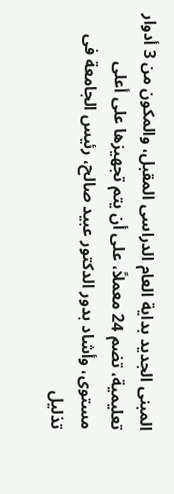المبنى الجديد بداية العام الدراسى المقبل، والمكون من 3 أدوار تعليمية، تضم 24 معملاً، على أن يتم تجهيزها على أعلى مستوى، وأشاد بدور الدكتور عبيد صالح، رئيس الجامعة فى تذليل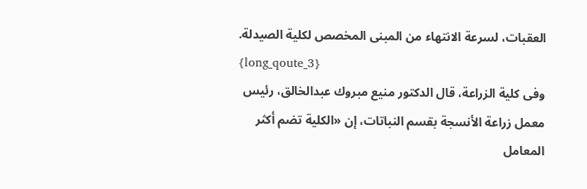العقبات، لسرعة الانتهاء من المبنى المخصص لكلية الصيدلة.
{long_qoute_3}
وفى كلية الزراعة، قال الدكتور منيع مبروك عبدالخالق، رئيس معمل زراعة الأنسجة بقسم النباتات، إن «الكلية تضم أكثر المعامل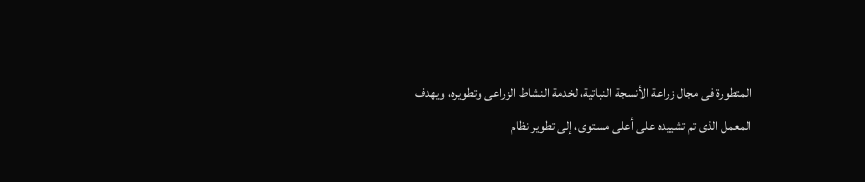المتطورة فى مجال زراعة الأنسجة النباتية، لخدمة النشاط الزراعى وتطويره، ويهدف المعمل الذى تم تشييده على أعلى مستوى، إلى تطوير نظام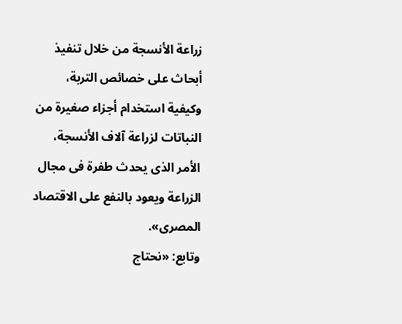زراعة الأنسجة من خلال تنفيذ أبحاث على خصائص التربة، وكيفية استخدام أجزاء صغيرة من النباتات لزراعة آلاف الأنسجة، الأمر الذى يحدث طفرة فى مجال الزراعة ويعود بالنفع على الاقتصاد المصرى».
وتابع: «نحتاج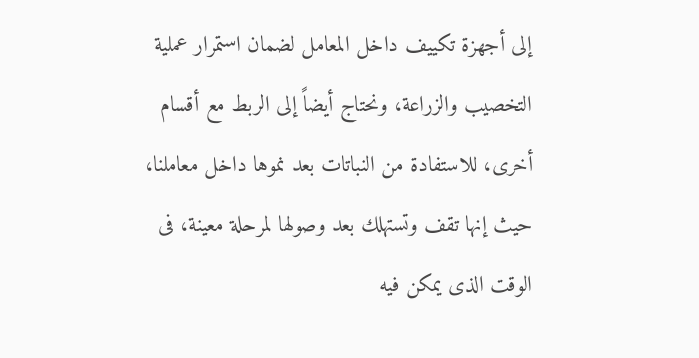إلى أجهزة تكييف داخل المعامل لضمان استمرار عملية التخصيب والزراعة، ونحتاج أيضاً إلى الربط مع أقسام أخرى، للاستفادة من النباتات بعد نموها داخل معاملنا، حيث إنها تقف وتستهلك بعد وصولها لمرحلة معينة، فى الوقت الذى يمكن فيه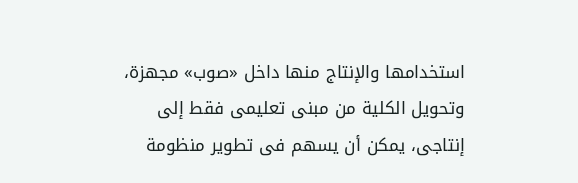استخدامها والإنتاج منها داخل «صوب» مجهزة، وتحويل الكلية من مبنى تعليمى فقط إلى إنتاجى، يمكن أن يسهم فى تطوير منظومة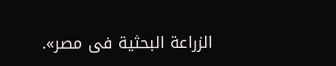الزراعة البحثية فى مصر».